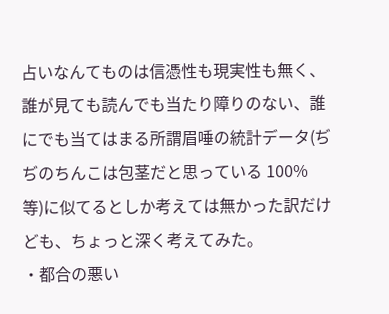占いなんてものは信憑性も現実性も無く、誰が見ても読んでも当たり障りのない、誰にでも当てはまる所謂眉唾の統計データ(ぢぢのちんこは包茎だと思っている 100% 等)に似てるとしか考えては無かった訳だけども、ちょっと深く考えてみた。
・都合の悪い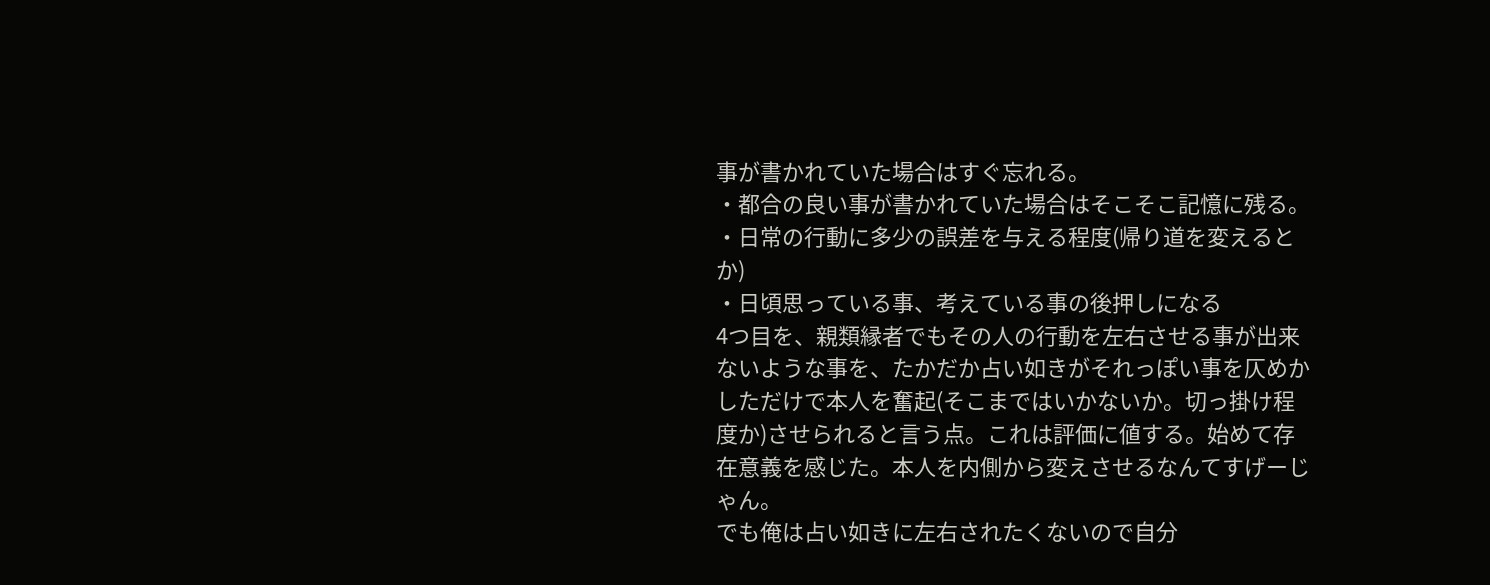事が書かれていた場合はすぐ忘れる。
・都合の良い事が書かれていた場合はそこそこ記憶に残る。
・日常の行動に多少の誤差を与える程度(帰り道を変えるとか)
・日頃思っている事、考えている事の後押しになる
4つ目を、親類縁者でもその人の行動を左右させる事が出来ないような事を、たかだか占い如きがそれっぽい事を仄めかしただけで本人を奮起(そこまではいかないか。切っ掛け程度か)させられると言う点。これは評価に値する。始めて存在意義を感じた。本人を内側から変えさせるなんてすげーじゃん。
でも俺は占い如きに左右されたくないので自分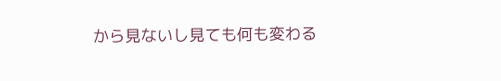から見ないし見ても何も変わる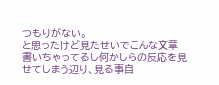つもりがない。
と思ったけど見たせいでこんな文章書いちゃってるし何かしらの反応を見せてしまう辺り、見る事自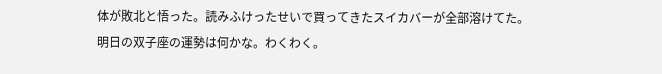体が敗北と悟った。読みふけったせいで買ってきたスイカバーが全部溶けてた。
明日の双子座の運勢は何かな。わくわく。